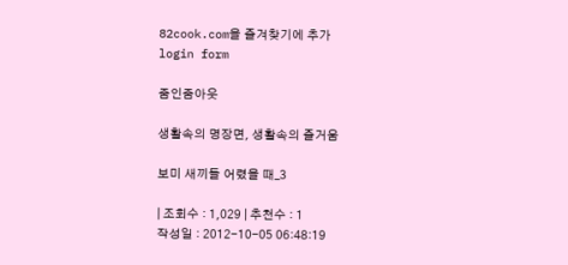82cook.com을 즐겨찾기에 추가
login form

줌인줌아웃

생활속의 명장면, 생활속의 즐거움

보미 새끼들 어렸을 때_3

| 조회수 : 1,029 | 추천수 : 1
작성일 : 2012-10-05 06:48:19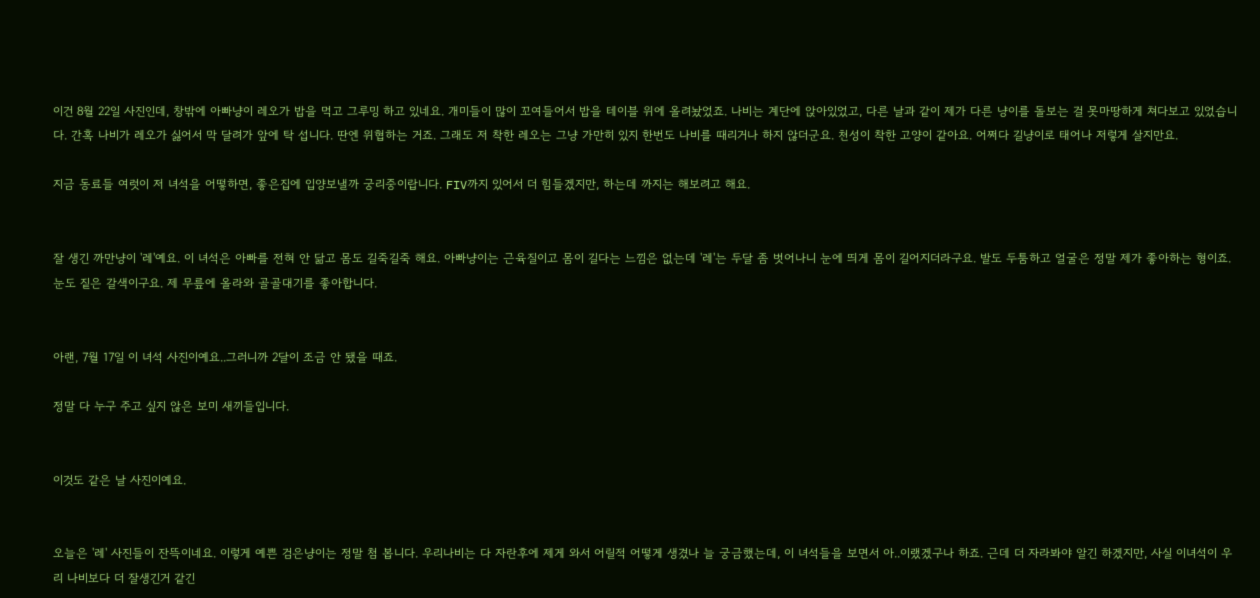이건 8월 22일 사진인데, 창밖에 아빠냥이 레오가 밥을 먹고 그루밍 하고 있네요. 개미들이 많이 꼬여들어서 밥을 테이블 위에 올려놨었죠. 나비는 계단에 앉아있었고, 다른 날과 같이 제가 다른 냥이를 돌보는 걸 못마땅하게 쳐다보고 있었습니다. 간혹 나비가 레오가 싫어서 막 달려가 앞에 탁 섭니다. 딴엔 위협하는 거죠. 그래도 저 착한 레오는 그냥 가만히 있지 한번도 나비를 때리거나 하지 않더군요. 천성이 착한 고양이 같아요. 어쩌다 길냥이로 태어나 저렇게 살지만요.

지금 동료들 여럿이 저 녀석을 어떻하면, 좋은집에 입양보낼까 궁리중이랍니다. FIV까지 있어서 더 힘들겠지만, 하는데 까지는 해보려고 해요.


잘 생긴 까만냥이 '레'예요. 이 녀석은 아빠를 전혀 안 닮고 몸도 길죽길죽 해요. 아빠냥이는 근육질이고 몸이 길다는 느낌은 없는데 '레'는 두달 좀 벗어나니 눈에 띄게 몸이 길어지더라구요. 발도 두툼하고 얼굴은 정말 제가 좋아하는 형이죠. 눈도 짙은 갈색이구요. 제 무릎에 올라와 골골대기를 좋아합니다.


아랜, 7월 17일 이 녀석 사진이예요..그러니까 2달이 조금 안 됐을 때죠.

정말 다 누구 주고 싶지 않은 보미 새끼들입니다.


이것도 같은 날 사진이예요.


오늘은 '레' 사진들이 잔뜩이네요. 이렇게 예쁜 검은냥이는 정말 첨 봅니다. 우리나비는 다 자란후에 제게 와서 어릴적 어떻게 생겼나 늘 궁금했는데, 이 녀석들을 보면서 아..이랬겠구나 하죠. 근데 더 자라봐야 알긴 하겠지만, 사실 이녀석이 우리 나비보다 더 잘생긴거 같긴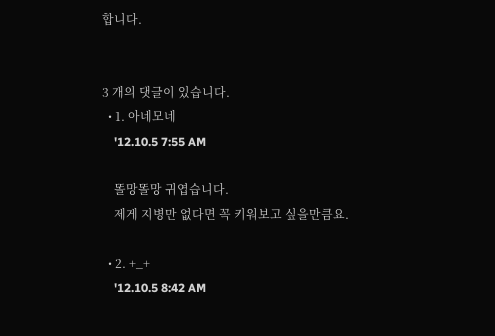합니다.


3 개의 댓글이 있습니다.
  • 1. 아네모네
    '12.10.5 7:55 AM

    똘망똘망 귀엽습니다.
    제게 지병만 없다면 꼭 키워보고 싶을만큼요.

  • 2. +_+
    '12.10.5 8:42 AM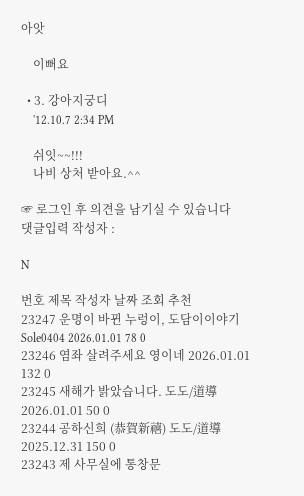아앗

    이뻐요

  • 3. 강아지궁디
    '12.10.7 2:34 PM

    쉬잇~~!!!
    나비 상처 받아요.^^

☞ 로그인 후 의견을 남기실 수 있습니다
댓글입력 작성자 :

N

번호 제목 작성자 날짜 조회 추천
23247 운명이 바뀐 누렁이, 도담이이야기 Sole0404 2026.01.01 78 0
23246 염좌 살려주세요 영이네 2026.01.01 132 0
23245 새해가 밝았습니다. 도도/道導 2026.01.01 50 0
23244 공하신희 (恭賀新禧) 도도/道導 2025.12.31 150 0
23243 제 사무실에 통창문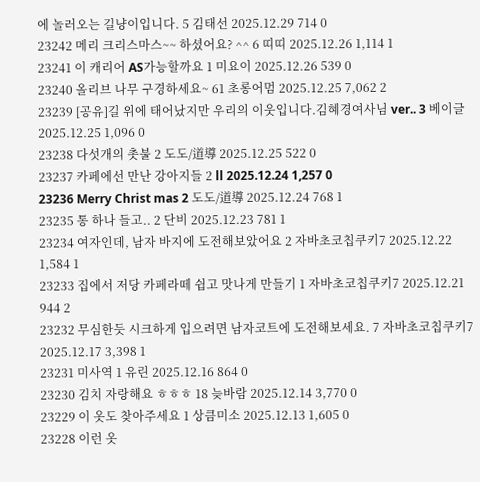에 놀러오는 길냥이입니다. 5 김태선 2025.12.29 714 0
23242 메리 크리스마스~~ 하셨어요? ^^ 6 띠띠 2025.12.26 1,114 1
23241 이 캐리어 AS가능할까요 1 미요이 2025.12.26 539 0
23240 올리브 나무 구경하세요~ 61 초롱어멈 2025.12.25 7,062 2
23239 [공유]길 위에 태어났지만 우리의 이웃입니다.김혜경여사님 ver.. 3 베이글 2025.12.25 1,096 0
23238 다섯개의 촛불 2 도도/道導 2025.12.25 522 0
23237 카페에선 만난 강아지들 2 ll 2025.12.24 1,257 0
23236 Merry Christ mas 2 도도/道導 2025.12.24 768 1
23235 통 하나 들고.. 2 단비 2025.12.23 781 1
23234 여자인데, 남자 바지에 도전해보았어요 2 자바초코칩쿠키7 2025.12.22 1,584 1
23233 집에서 저당 카페라떼 쉽고 맛나게 만들기 1 자바초코칩쿠키7 2025.12.21 944 2
23232 무심한듯 시크하게 입으려면 남자코트에 도전해보세요. 7 자바초코칩쿠키7 2025.12.17 3,398 1
23231 미사역 1 유린 2025.12.16 864 0
23230 김치 자랑해요 ㅎㅎㅎ 18 늦바람 2025.12.14 3,770 0
23229 이 옷도 찾아주세요 1 상큼미소 2025.12.13 1,605 0
23228 이런 옷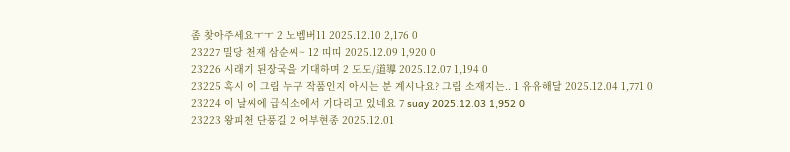좀 찾아주세요ㅜㅜ 2 노벰버11 2025.12.10 2,176 0
23227 밀당 천재 삼순씨~ 12 띠띠 2025.12.09 1,920 0
23226 시래기 된장국을 기대하며 2 도도/道導 2025.12.07 1,194 0
23225 혹시 이 그림 누구 작품인지 아시는 분 계시나요? 그림 소재지는.. 1 유유해달 2025.12.04 1,771 0
23224 이 날씨에 급식소에서 기다리고 있네요 7 suay 2025.12.03 1,952 0
23223 왕피천 단풍길 2 어부현종 2025.12.01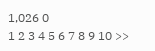1,026 0
1 2 3 4 5 6 7 8 9 10 >>